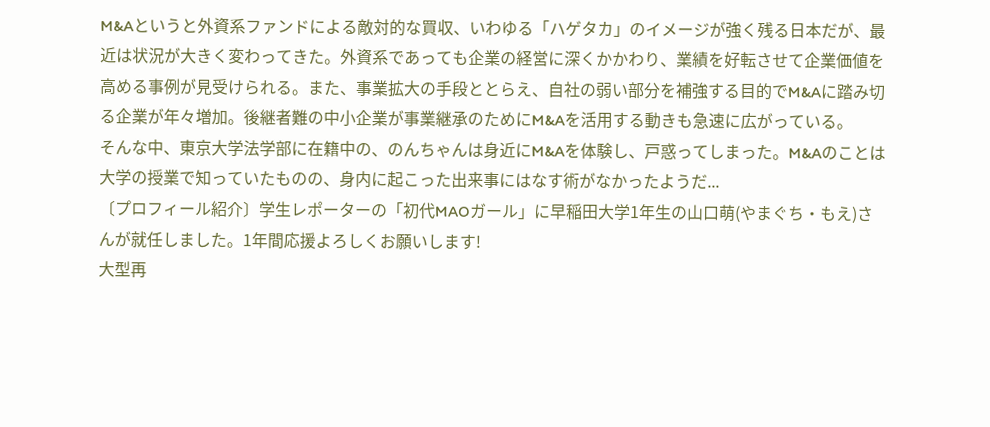M&Aというと外資系ファンドによる敵対的な買収、いわゆる「ハゲタカ」のイメージが強く残る日本だが、最近は状況が大きく変わってきた。外資系であっても企業の経営に深くかかわり、業績を好転させて企業価値を高める事例が見受けられる。また、事業拡大の手段ととらえ、自社の弱い部分を補強する目的でM&Aに踏み切る企業が年々増加。後継者難の中小企業が事業継承のためにM&Aを活用する動きも急速に広がっている。
そんな中、東京大学法学部に在籍中の、のんちゃんは身近にM&Aを体験し、戸惑ってしまった。M&Aのことは大学の授業で知っていたものの、身内に起こった出来事にはなす術がなかったようだ...
〔プロフィール紹介〕学生レポーターの「初代MAOガール」に早稲田大学1年生の山口萌(やまぐち・もえ)さんが就任しました。1年間応援よろしくお願いします!
大型再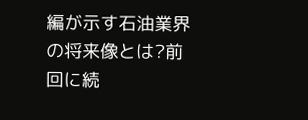編が示す石油業界の将来像とは?前回に続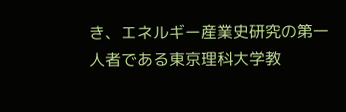き、エネルギー産業史研究の第一人者である東京理科大学教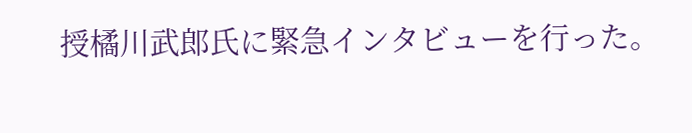授橘川武郎氏に緊急インタビューを行った。